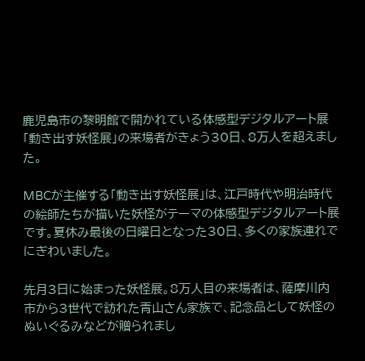鹿児島市の黎明館で開かれている体感型デジタルアート展「動き出す妖怪展」の来場者がきょう30日、8万人を超えました。

MBCが主催する「動き出す妖怪展」は、江戸時代や明治時代の絵師たちが描いた妖怪がテーマの体感型デジタルアート展です。夏休み最後の日曜日となった30日、多くの家族連れでにぎわいました。

先月3日に始まった妖怪展。8万人目の来場者は、薩摩川内市から3世代で訪れた青山さん家族で、記念品として妖怪のぬいぐるみなどが贈られまし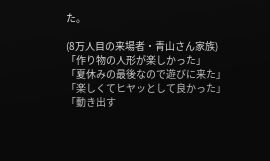た。

(8万人目の来場者・青山さん家族)
「作り物の人形が楽しかった」
「夏休みの最後なので遊びに来た」
「楽しくてヒヤッとして良かった」
「動き出す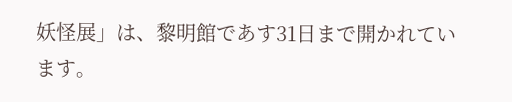妖怪展」は、黎明館であす31日まで開かれています。